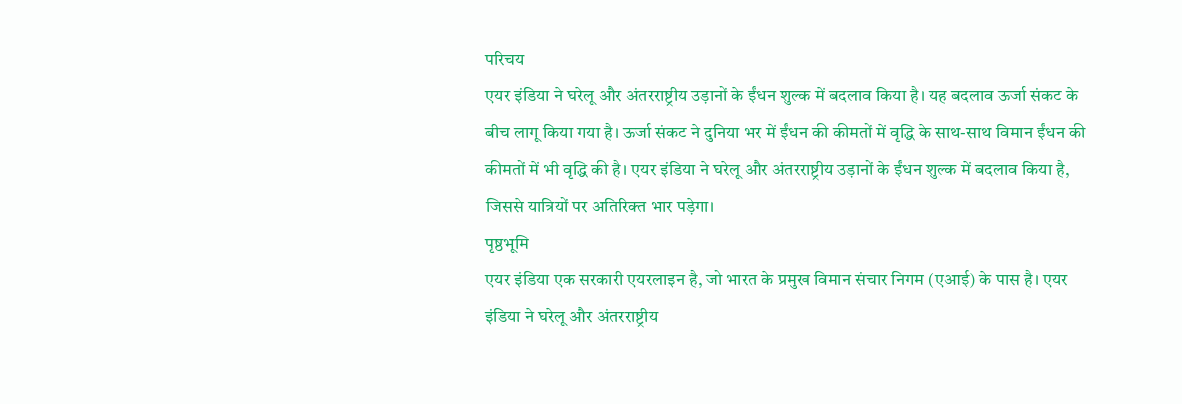परिचय
एयर इंडिया ने घरेलू और अंतरराष्ट्रीय उड़ानों के ईंधन शुल्क में बदलाव किया है। यह बदलाव ऊर्जा संकट के बीच लागू किया गया है। ऊर्जा संकट ने दुनिया भर में ईंधन की कीमतों में वृद्धि के साथ-साथ विमान ईंधन की कीमतों में भी वृद्धि की है। एयर इंडिया ने घरेलू और अंतरराष्ट्रीय उड़ानों के ईंधन शुल्क में बदलाव किया है, जिससे यात्रियों पर अतिरिक्त भार पड़ेगा।
पृष्ठभूमि
एयर इंडिया एक सरकारी एयरलाइन है, जो भारत के प्रमुख विमान संचार निगम (एआई) के पास है। एयर इंडिया ने घरेलू और अंतरराष्ट्रीय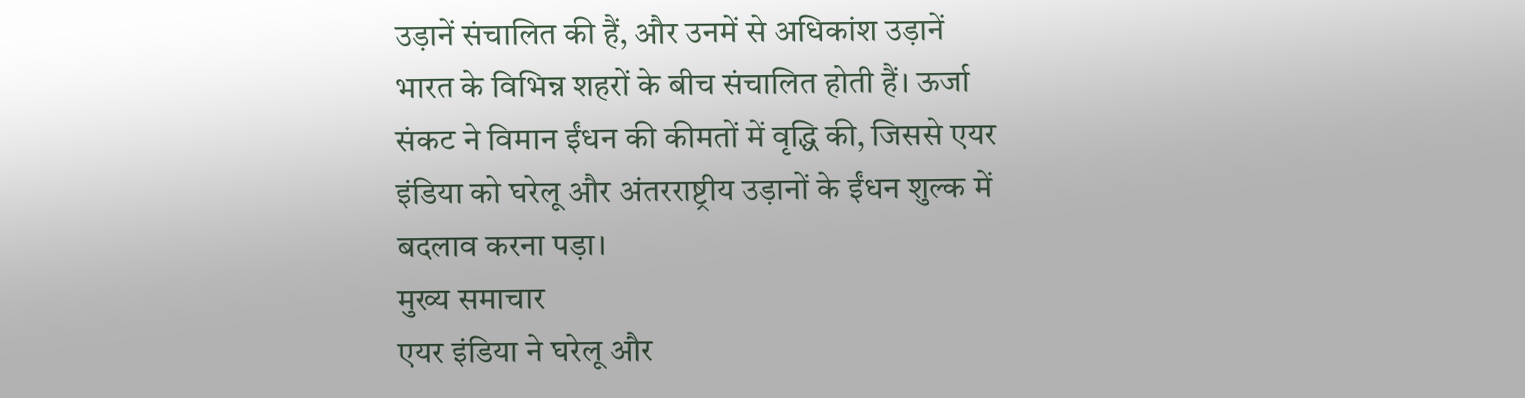उड़ानें संचालित की हैं, और उनमें से अधिकांश उड़ानें भारत के विभिन्न शहरों के बीच संचालित होती हैं। ऊर्जा संकट ने विमान ईंधन की कीमतों में वृद्धि की, जिससे एयर इंडिया को घरेलू और अंतरराष्ट्रीय उड़ानों के ईंधन शुल्क में बदलाव करना पड़ा।
मुख्य समाचार
एयर इंडिया ने घरेलू और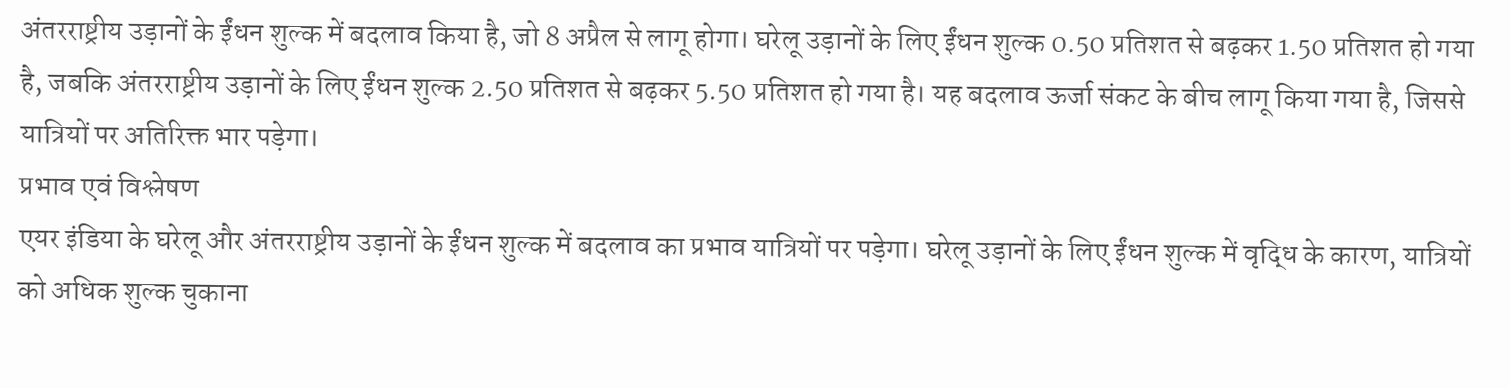अंतरराष्ट्रीय उड़ानों के ईंधन शुल्क में बदलाव किया है, जो 8 अप्रैल से लागू होगा। घरेलू उड़ानों के लिए ईंधन शुल्क 0.50 प्रतिशत से बढ़कर 1.50 प्रतिशत हो गया है, जबकि अंतरराष्ट्रीय उड़ानों के लिए ईंधन शुल्क 2.50 प्रतिशत से बढ़कर 5.50 प्रतिशत हो गया है। यह बदलाव ऊर्जा संकट के बीच लागू किया गया है, जिससे यात्रियों पर अतिरिक्त भार पड़ेगा।
प्रभाव एवं विश्लेषण
एयर इंडिया के घरेलू और अंतरराष्ट्रीय उड़ानों के ईंधन शुल्क में बदलाव का प्रभाव यात्रियों पर पड़ेगा। घरेलू उड़ानों के लिए ईंधन शुल्क में वृद्धि के कारण, यात्रियों को अधिक शुल्क चुकाना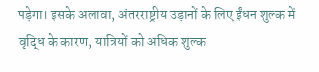पड़ेगा। इसके अलावा, अंतरराष्ट्रीय उड़ानों के लिए ईंधन शुल्क में वृद्धि के कारण, यात्रियों को अधिक शुल्क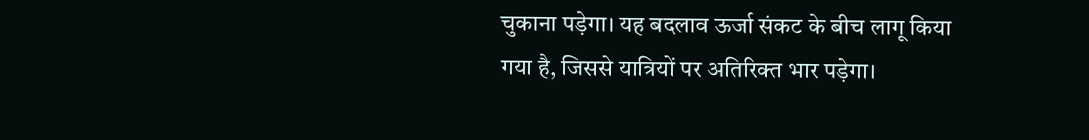चुकाना पड़ेगा। यह बदलाव ऊर्जा संकट के बीच लागू किया गया है, जिससे यात्रियों पर अतिरिक्त भार पड़ेगा।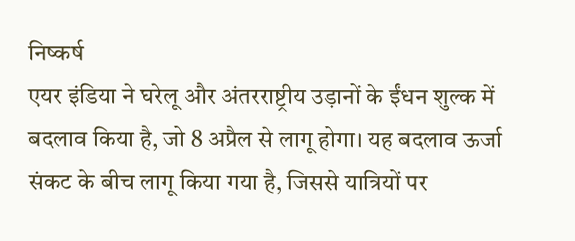निष्कर्ष
एयर इंडिया ने घरेलू और अंतरराष्ट्रीय उड़ानों के ईंधन शुल्क में बदलाव किया है, जो 8 अप्रैल से लागू होगा। यह बदलाव ऊर्जा संकट के बीच लागू किया गया है, जिससे यात्रियों पर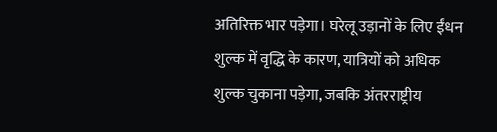अतिरिक्त भार पड़ेगा। घरेलू उड़ानों के लिए ईंधन शुल्क में वृद्धि के कारण, यात्रियों को अधिक शुल्क चुकाना पड़ेगा, जबकि अंतरराष्ट्रीय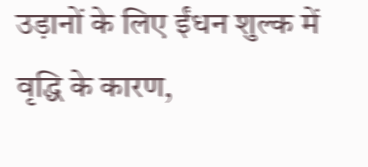उड़ानों के लिए ईंधन शुल्क में वृद्धि के कारण,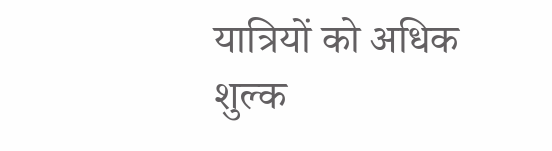यात्रियों को अधिक शुल्क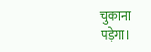चुकाना पड़ेगा।